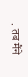. तब मैंने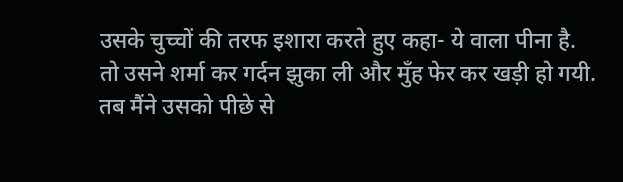उसके चुच्चों की तरफ इशारा करते हुए कहा- ये वाला पीना है.
तो उसने शर्मा कर गर्दन झुका ली और मुँह फेर कर खड़ी हो गयी.
तब मैंने उसको पीछे से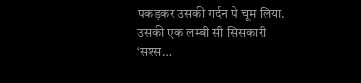पकड़कर उसकी गर्दन पे चूम लिया.
उसकी एक लम्बी सी सिसकारी ‘सश्स…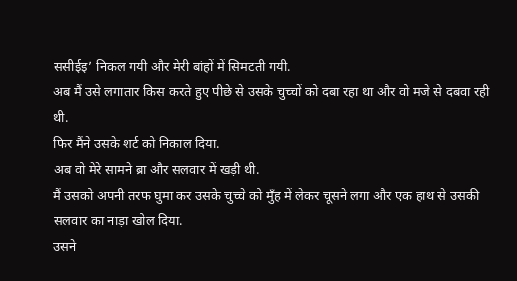ससीईइ’ निकल गयी और मेरी बांहों में सिमटती गयी.
अब मैं उसे लगातार किस करते हुए पीछे से उसके चुच्चों को दबा रहा था और वो मजे से दबवा रही थी.
फिर मैंने उसके शर्ट को निकाल दिया.
अब वो मेरे सामने ब्रा और सलवार में खड़ी थी.
मैं उसको अपनी तरफ घुमा कर उसके चुच्चे को मुँह में लेकर चूसने लगा और एक हाथ से उसकी सलवार का नाड़ा खोल दिया.
उसने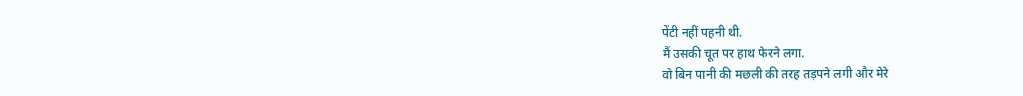पेंटी नहीं पहनी थी.
मैं उसकी चूत पर हाथ फेरने लगा.
वो बिन पानी की मछली की तरह तड़पने लगी और मेरे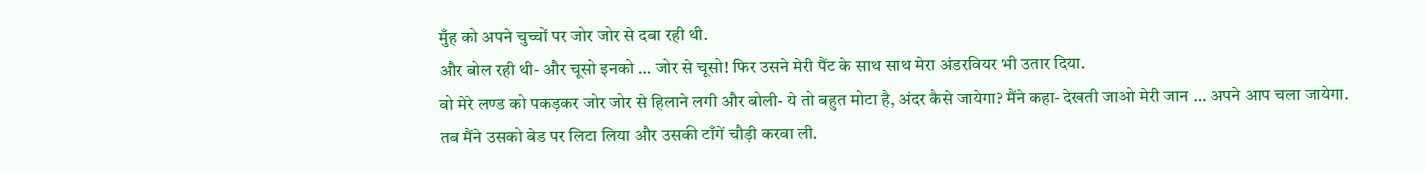मुँह को अपने चुच्चों पर जोर जोर से दबा रही थी.
और बोल रही थी- और चूसो इनको … जोर से चूसो! फिर उसने मेरी पैंट के साथ साथ मेरा अंडरवियर भी उतार दिया.
वो मेरे लण्ड को पकड़कर जोर जोर से हिलाने लगी और बोली- ये तो बहुत मोटा है, अंदर कैसे जायेगा? मैंने कहा- देखती जाओ मेरी जान … अपने आप चला जायेगा.
तब मैंने उसको बेड पर लिटा लिया और उसकी टाँगें चौड़ी करवा ली.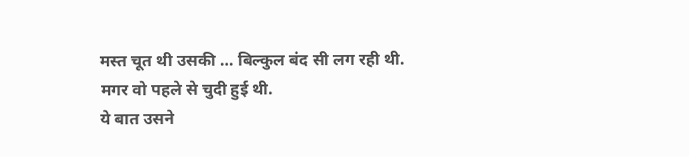मस्त चूत थी उसकी … बिल्कुल बंद सी लग रही थी.
मगर वो पहले से चुदी हुई थी.
ये बात उसने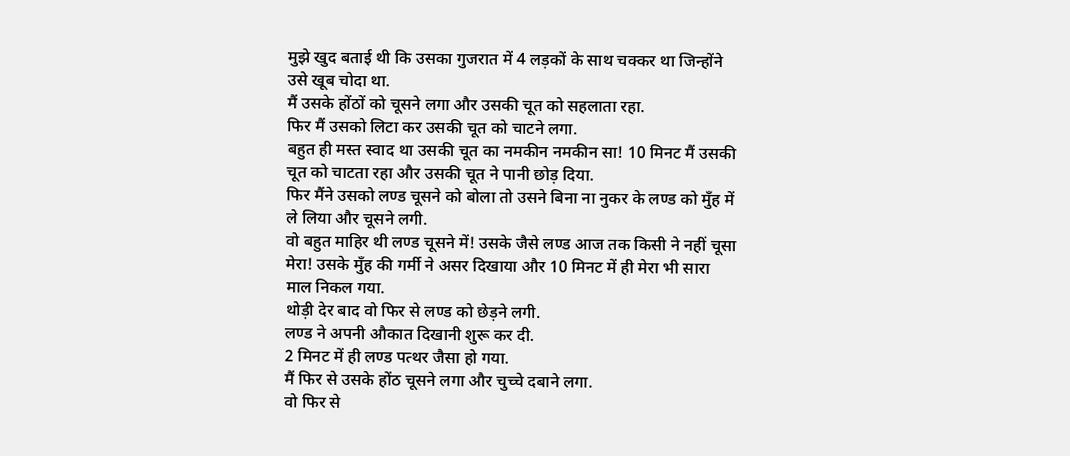मुझे खुद बताई थी कि उसका गुजरात में 4 लड़कों के साथ चक्कर था जिन्होंने उसे खूब चोदा था.
मैं उसके होंठों को चूसने लगा और उसकी चूत को सहलाता रहा.
फिर मैं उसको लिटा कर उसकी चूत को चाटने लगा.
बहुत ही मस्त स्वाद था उसकी चूत का नमकीन नमकीन सा! 10 मिनट मैं उसकी चूत को चाटता रहा और उसकी चूत ने पानी छोड़ दिया.
फिर मैंने उसको लण्ड चूसने को बोला तो उसने बिना ना नुकर के लण्ड को मुँह में ले लिया और चूसने लगी.
वो बहुत माहिर थी लण्ड चूसने में! उसके जैसे लण्ड आज तक किसी ने नहीं चूसा मेरा! उसके मुँह की गर्मी ने असर दिखाया और 10 मिनट में ही मेरा भी सारा माल निकल गया.
थोड़ी देर बाद वो फिर से लण्ड को छेड़ने लगी.
लण्ड ने अपनी औकात दिखानी शुरू कर दी.
2 मिनट में ही लण्ड पत्थर जैसा हो गया.
मैं फिर से उसके होंठ चूसने लगा और चुच्चे दबाने लगा.
वो फिर से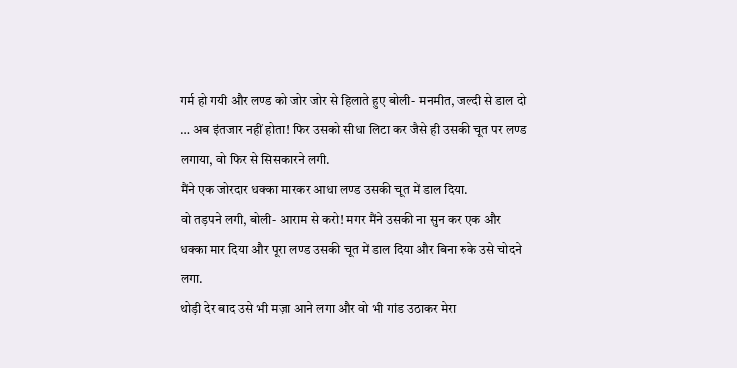गर्म हो गयी और लण्ड को जोर जोर से हिलाते हुए बोली- मनमीत, जल्दी से डाल दो … अब इंतजार नहीं होता! फिर उसको सीधा लिटा कर जैसे ही उसकी चूत पर लण्ड लगाया, वो फिर से सिसकारने लगी.
मैंने एक जोरदार धक्का मारकर आधा लण्ड उसकी चूत में डाल दिया.
वो तड़पने लगी, बोली- आराम से करो! मगर मैंने उसकी ना सुन कर एक और धक्का मार दिया और पूरा लण्ड उसकी चूत में डाल दिया और बिना रुके उसे चोदने लगा.
थोड़ी देर बाद उसे भी मज़ा आने लगा और वो भी गांड उठाकर मेरा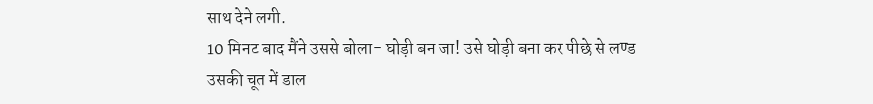साथ देने लगी.
10 मिनट बाद मैंने उससे बोला- घोड़ी बन जा! उसे घोड़ी बना कर पीछे से लण्ड उसकी चूत में डाल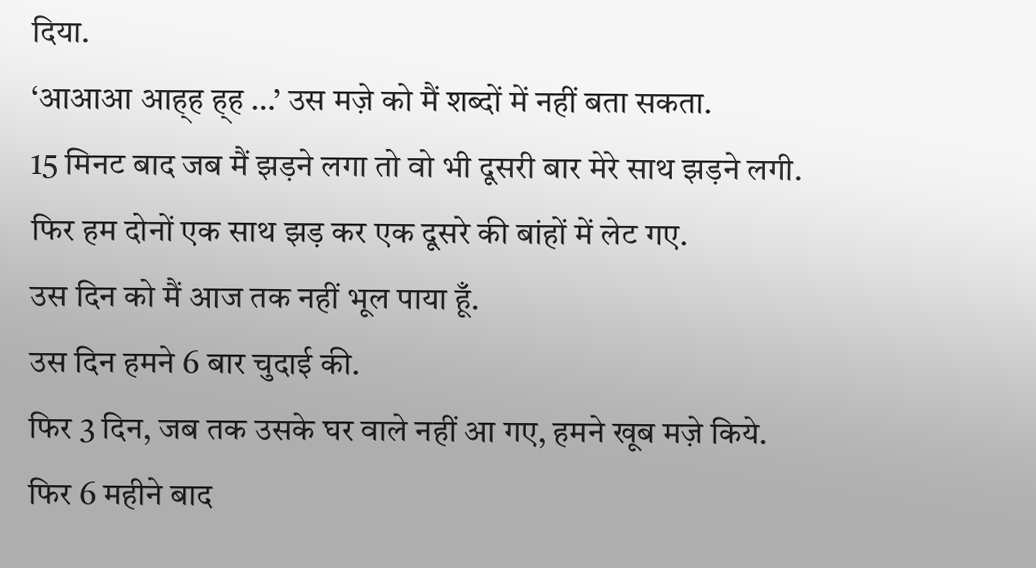दिया.
‘आआआ आह्ह ह्ह …’ उस मज़े को मैं शब्दों में नहीं बता सकता.
15 मिनट बाद जब मैं झड़ने लगा तो वो भी दूसरी बार मेरे साथ झड़ने लगी.
फिर हम दोनों एक साथ झड़ कर एक दूसरे की बांहों में लेट गए.
उस दिन को मैं आज तक नहीं भूल पाया हूँ.
उस दिन हमने 6 बार चुदाई की.
फिर 3 दिन, जब तक उसके घर वाले नहीं आ गए, हमने खूब मज़े किये.
फिर 6 महीने बाद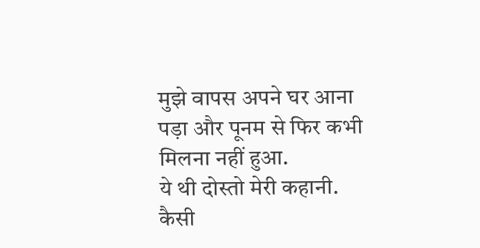मुझे वापस अपने घर आना पड़ा और पूनम से फिर कभी मिलना नहीं हुआ.
ये थी दोस्तो मेरी कहानी.
कैसी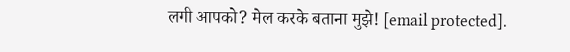लगी आपको? मेल करके बताना मुझे! [email protected].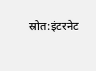स्रोत:इंटरनेट